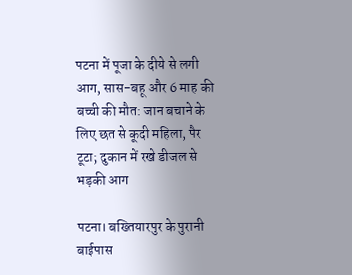पटना में पूजा के दीये से लगी आग, सास-बहू और 6 माह की बच्ची की मौत: जान बचाने के लिए छत से कूदी महिला, पैर टूटा; दुकान में रखे डीजल से भड़की आग

पटना। बख्तियारपुर के पुरानी बाईपास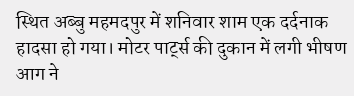स्थित अब्बु महमदपुर में शनिवार शाम एक दर्दनाक हादसा हो गया। मोटर पार्ट्स की दुकान में लगी भीषण आग ने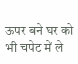ऊपर बने घर को भी चपेट में ले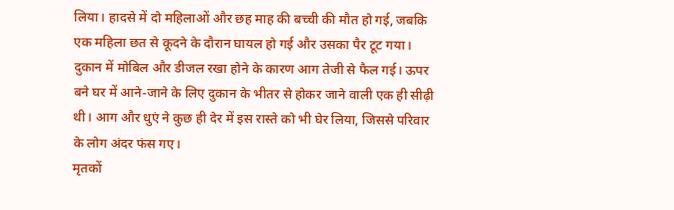लिया। हादसे में दो महिलाओं और छह माह की बच्ची की मौत हो गई, जबकि एक महिला छत से कूदने के दौरान घायल हो गई और उसका पैर टूट गया।
दुकान में मोबिल और डीजल रखा होने के कारण आग तेजी से फैल गई। ऊपर बने घर में आने-जाने के लिए दुकान के भीतर से होकर जाने वाली एक ही सीढ़ी थी। आग और धुएं ने कुछ ही देर में इस रास्ते को भी घेर लिया, जिससे परिवार के लोग अंदर फंस गए।
मृतकों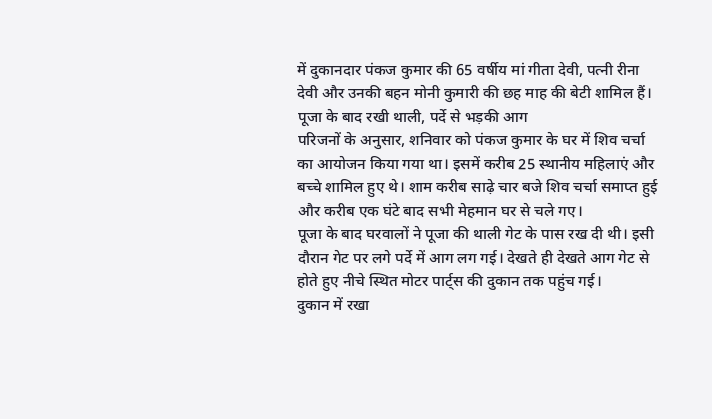में दुकानदार पंकज कुमार की 65 वर्षीय मां गीता देवी, पत्नी रीना देवी और उनकी बहन मोनी कुमारी की छह माह की बेटी शामिल हैं।
पूजा के बाद रखी थाली, पर्दे से भड़की आग
परिजनों के अनुसार, शनिवार को पंकज कुमार के घर में शिव चर्चा का आयोजन किया गया था। इसमें करीब 25 स्थानीय महिलाएं और बच्चे शामिल हुए थे। शाम करीब साढ़े चार बजे शिव चर्चा समाप्त हुई और करीब एक घंटे बाद सभी मेहमान घर से चले गए।
पूजा के बाद घरवालों ने पूजा की थाली गेट के पास रख दी थी। इसी दौरान गेट पर लगे पर्दे में आग लग गई। देखते ही देखते आग गेट से होते हुए नीचे स्थित मोटर पार्ट्स की दुकान तक पहुंच गई।
दुकान में रखा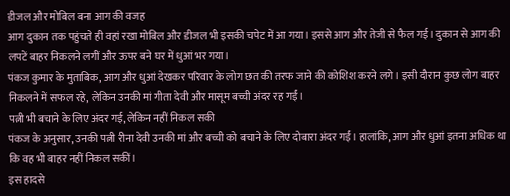डीजल और मोबिल बना आग की वजह
आग दुकान तक पहुंचते ही वहां रखा मोबिल और डीजल भी इसकी चपेट में आ गया। इससे आग और तेजी से फैल गई। दुकान से आग की लपटें बाहर निकलने लगीं और ऊपर बने घर में धुआं भर गया।
पंकज कुमार के मुताबिक, आग और धुआं देखकर परिवार के लोग छत की तरफ जाने की कोशिश करने लगे। इसी दौरान कुछ लोग बाहर निकलने में सफल रहे, लेकिन उनकी मां गीता देवी और मासूम बच्ची अंदर रह गईं।
पत्नी भी बचाने के लिए अंदर गई, लेकिन नहीं निकल सकी
पंकज के अनुसार, उनकी पत्नी रीना देवी उनकी मां और बच्ची को बचाने के लिए दोबारा अंदर गईं। हालांकि, आग और धुआं इतना अधिक था कि वह भी बाहर नहीं निकल सकीं।
इस हादसे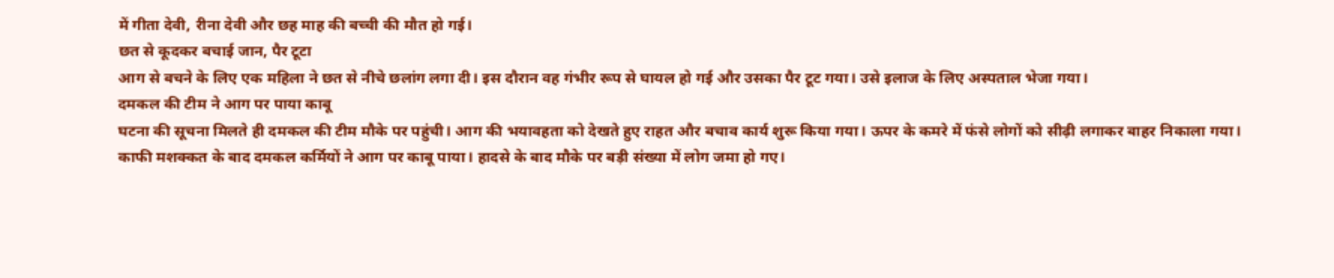में गीता देवी, रीना देवी और छह माह की बच्ची की मौत हो गई।
छत से कूदकर बचाई जान, पैर टूटा
आग से बचने के लिए एक महिला ने छत से नीचे छलांग लगा दी। इस दौरान वह गंभीर रूप से घायल हो गई और उसका पैर टूट गया। उसे इलाज के लिए अस्पताल भेजा गया।
दमकल की टीम ने आग पर पाया काबू
घटना की सूचना मिलते ही दमकल की टीम मौके पर पहुंची। आग की भयावहता को देखते हुए राहत और बचाव कार्य शुरू किया गया। ऊपर के कमरे में फंसे लोगों को सीढ़ी लगाकर बाहर निकाला गया।
काफी मशक्कत के बाद दमकल कर्मियों ने आग पर काबू पाया। हादसे के बाद मौके पर बड़ी संख्या में लोग जमा हो गए।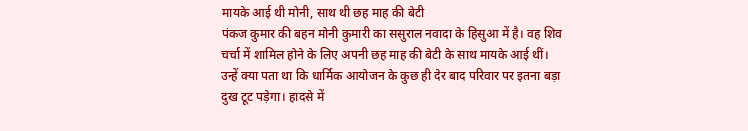मायके आई थी मोनी, साथ थी छह माह की बेटी
पंकज कुमार की बहन मोनी कुमारी का ससुराल नवादा के हिसुआ में है। वह शिव चर्चा में शामिल होने के लिए अपनी छह माह की बेटी के साथ मायके आई थीं।
उन्हें क्या पता था कि धार्मिक आयोजन के कुछ ही देर बाद परिवार पर इतना बड़ा दुख टूट पड़ेगा। हादसे में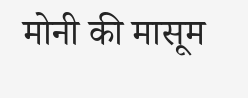मोनी की मासूम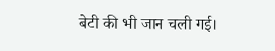बेटी की भी जान चली गई।